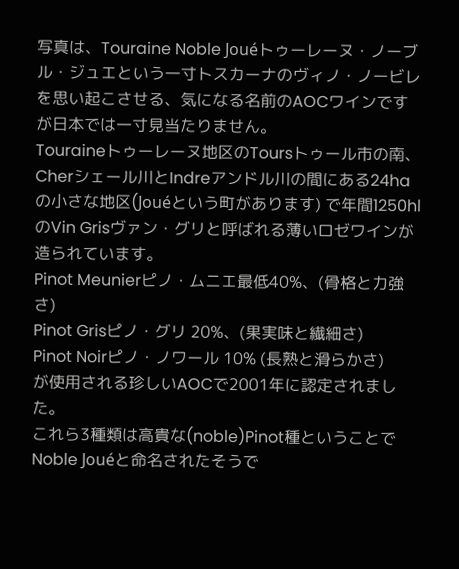写真は、Touraine Noble Jouéトゥーレーヌ・ノーブル・ジュエという一寸トスカーナのヴィノ・ノービレを思い起こさせる、気になる名前のAOCワインですが日本では一寸見当たりません。
Touraineトゥーレーヌ地区のToursトゥール市の南、Cherシェール川とIndreアンドル川の間にある24haの小さな地区(Jouéという町があります) で年間1250hlのVin Grisヴァン・グリと呼ばれる薄いロゼワインが造られています。
Pinot Meunierピノ・ムニエ最低40%、(骨格と力強さ)
Pinot Grisピノ・グリ 20%、(果実味と繊細さ)
Pinot Noirピノ・ノワール 10% (長熟と滑らかさ)
が使用される珍しいAOCで2001年に認定されました。
これら3種類は高貴な(noble)Pinot種ということでNoble Jouéと命名されたそうで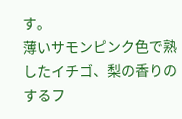す。
薄いサモンピンク色で熟したイチゴ、梨の香りのするフ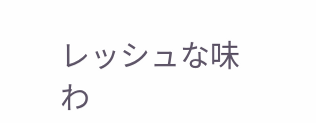レッシュな味わ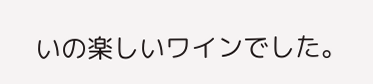いの楽しいワインでした。